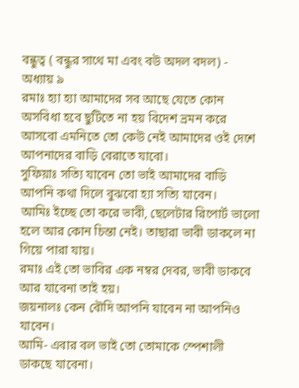বন্ধুত্ব ( বন্ধুর সাথে মা এবং বউ অদল বদল) - অধ্যায় ৯
রমাঃ হ্যা হ্যা আমাদের সব আছে যেতে কোন অসবিধা হবে ছুটিতে না হয় বিদেশ ভ্রমন করে আসবো এমনিতে তো কেউ নেই আমাদের ওই দেশে আপনাদের বাড়ি বেরাতে যাবো।
সুফিয়াঃ সত্যি যাবেন তো ভাই আমাদের বাড়ি আপনি কথা দিলে বুঝবো হ্যা সত্যি যাবেন।
আমিঃ ইচ্ছে তো করে ভাবী, ছেলেটার রিপোর্ট ভালো হলে আর কোন চিন্তা নেই। তাছারা ভাবী ডাকলে না গিয়ে পারা যায়।
রমাঃ এই তো ভাবির এক নম্বর দেবর, ভাবী ডাকবে আর যাবেনা তাই হয়।
জয়নালঃ কেন বৌদি আপনি যাবেন না আপনিও যাবেন।
আমি- এবার বল ভাই তো তোমাকে স্পেশালী ডাকছে যাবেনা।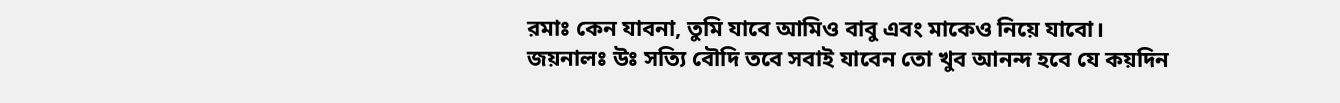রমাঃ কেন যাবনা, তুমি যাবে আমিও বাবু এবং মাকেও নিয়ে যাবো।
জয়নালঃ উঃ সত্যি বৌদি তবে সবাই যাবেন তো খুব আনন্দ হবে যে কয়দিন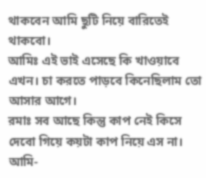থাকবেন আমি ছুটি নিয়ে বারিতেই থাকবো।
আমিঃ এই ভাই এসেছে কি খাওয়াবে এখন। চা করতে পাড়বে কিনেছিলাম তো আসার আগে।
রমাঃ সব আছে কিন্তু কাপ নেই কিসে দেবো গিয়ে কয়টা কাপ নিয়ে এস না।
আমি-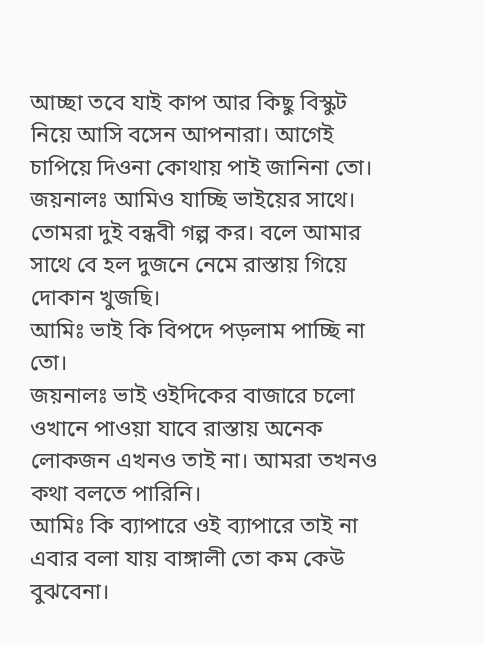আচ্ছা তবে যাই কাপ আর কিছু বিস্কুট নিয়ে আসি বসেন আপনারা। আগেই চাপিয়ে দিওনা কোথায় পাই জানিনা তো।
জয়নালঃ আমিও যাচ্ছি ভাইয়ের সাথে। তোমরা দুই বন্ধবী গল্প কর। বলে আমার সাথে বে হল দুজনে নেমে রাস্তায় গিয়ে দোকান খুজছি।
আমিঃ ভাই কি বিপদে পড়লাম পাচ্ছি না তো।
জয়নালঃ ভাই ওইদিকের বাজারে চলো ওখানে পাওয়া যাবে রাস্তায় অনেক লোকজন এখনও তাই না। আমরা তখনও কথা বলতে পারিনি।
আমিঃ কি ব্যাপারে ওই ব্যাপারে তাই না এবার বলা যায় বাঙ্গালী তো কম কেউ বুঝবেনা।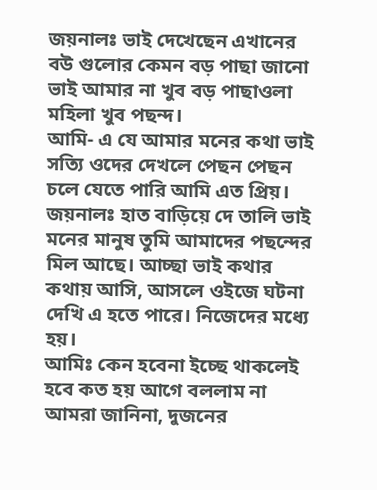জয়নালঃ ভাই দেখেছেন এখানের বউ গুলোর কেমন বড় পাছা জানো ভাই আমার না খুব বড় পাছাওলা মহিলা খুব পছন্দ।
আমি- এ যে আমার মনের কথা ভাই সত্যি ওদের দেখলে পেছন পেছন চলে যেতে পারি আমি এত প্রিয়।
জয়নালঃ হাত বাড়িয়ে দে তালি ভাই মনের মানুষ তুমি আমাদের পছন্দের মিল আছে। আচ্ছা ভাই কথার কথায় আসি, আসলে ওইজে ঘটনা দেখি এ হতে পারে। নিজেদের মধ্যে হয়।
আমিঃ কেন হবেনা ইচ্ছে থাকলেই হবে কত হয় আগে বললাম না আমরা জানিনা, দুজনের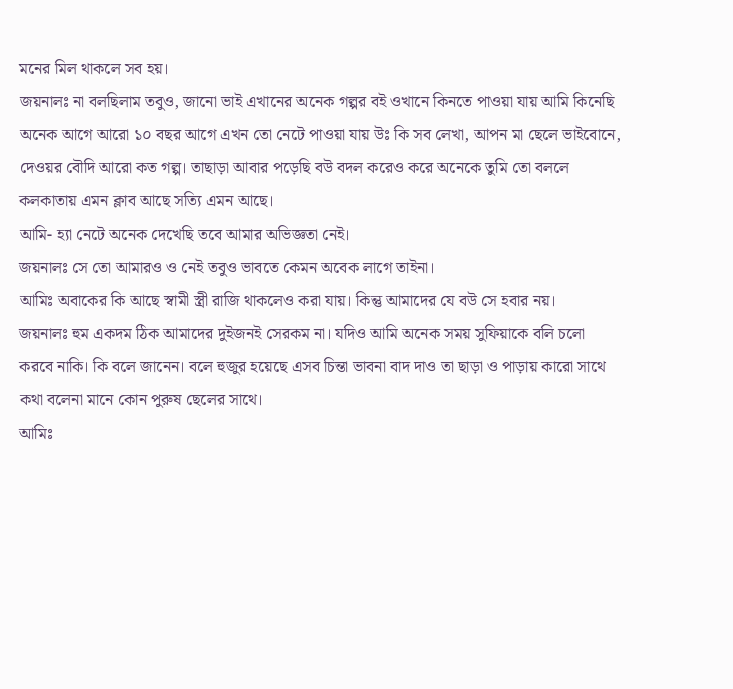মনের মিল থাকলে সব হয়।
জয়নালঃ না বলছিলাম তবুও, জানো ভাই এখানের অনেক গল্পর বই ওখানে কিনতে পাওয়া যায় আমি কিনেছি অনেক আগে আরো ১০ বছর আগে এখন তো নেটে পাওয়া যায় উঃ কি সব লেখা, আপন মা ছেলে ভাইবোনে, দেওয়র বৌদি আরো কত গল্প। তাছাড়া আবার পড়েছি বউ বদল করেও করে অনেকে তুমি তো বললে কলকাতায় এমন ক্লাব আছে সত্যি এমন আছে।
আমি- হ্যা নেটে অনেক দেখেছি তবে আমার অভিজ্ঞতা নেই।
জয়নালঃ সে তো আমারও ও নেই তবুও ভাবতে কেমন অবেক লাগে তাইনা।
আমিঃ অবাকের কি আছে স্বামী স্ত্রী রাজি থাকলেও করা যায়। কিন্তু আমাদের যে বউ সে হবার নয়।
জয়নালঃ হুম একদম ঠিক আমাদের দুইজনই সেরকম না। যদিও আমি অনেক সময় সুফিয়াকে বলি চলো করবে নাকি। কি বলে জানেন। বলে হুজুর হয়েছে এসব চিন্তা ভাবনা বাদ দাও তা ছাড়া ও পাড়ায় কারো সাথে কথা বলেনা মানে কোন পুরুষ ছেলের সাথে।
আমিঃ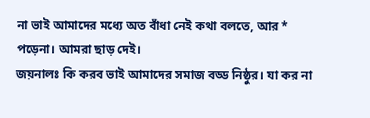না ভাই আমাদের মধ্যে অত বাঁধা নেই কথা বলতে, আর * পড়েনা। আমরা ছাড় দেই।
জয়নালঃ কি করব ভাই আমাদের সমাজ বড্ড নিষ্ঠুর। যা কর না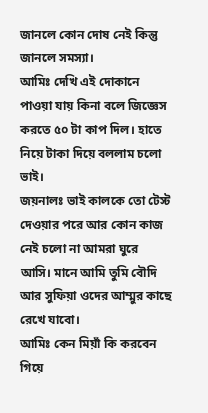জানলে কোন দোষ নেই কিন্তু জানলে সমস্যা।
আমিঃ দেখি এই দোকানে পাওয়া যায় কিনা বলে জিজ্ঞেস করতে ৫০ টা কাপ দিল। হাতে নিয়ে টাকা দিয়ে বললাম চলো ভাই।
জয়নালঃ ভাই কালকে তো টেস্ট দেওয়ার পরে আর কোন কাজ নেই চলো না আমরা ঘুরে আসি। মানে আমি তুমি বৌদি আর সুফিয়া ওদের আম্মুর কাছে রেখে যাবো।
আমিঃ কেন মিয়াঁ কি করবেন গিয়ে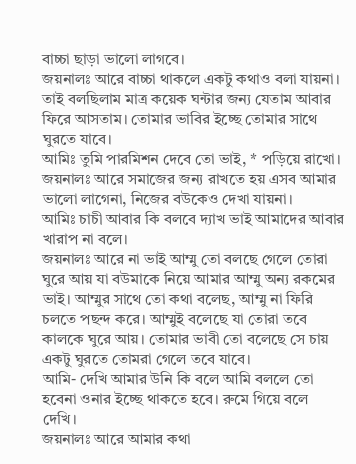বাচ্চা ছাড়া ভালো লাগবে।
জয়নালঃ আরে বাচ্চা থাকলে একটু কথাও বলা যায়না। তাই বলছিলাম মাত্র কয়েক ঘন্টার জন্য যেতাম আবার ফিরে আসতাম। তোমার ভাবির ইচ্ছে তোমার সাথে ঘুরতে যাবে।
আমিঃ তুমি পারমিশন দেবে তো ভাই, * পড়িয়ে রাখো।
জয়নালঃ আরে সমাজের জন্য রাখতে হয় এসব আমার ভালো লাগেনা, নিজের বউকেও দেখা যায়না।
আমিঃ চাচী আবার কি বলবে দ্যাখ ভাই আমাদের আবার খারাপ না বলে।
জয়নালঃ আরে না ভাই আম্মু তো বলছে গেলে তোরা ঘুরে আয় যা বউমাকে নিয়ে আমার আম্মু অন্য রকমের ভাই। আম্মুর সাথে তো কথা বলেছ, আম্মু না ফিরি চলতে পছন্দ করে। আম্মুই বলেছে যা তোরা তবে কালকে ঘুরে আয়। তোমার ভাবী তো বলেছে সে চায় একটু ঘুরতে তোমরা গেলে তবে যাবে।
আমি- দেখি আমার উনি কি বলে আমি বললে তো হবেনা ওনার ইচ্ছে থাকতে হবে। রুমে গিয়ে বলে দেখি।
জয়নালঃ আরে আমার কথা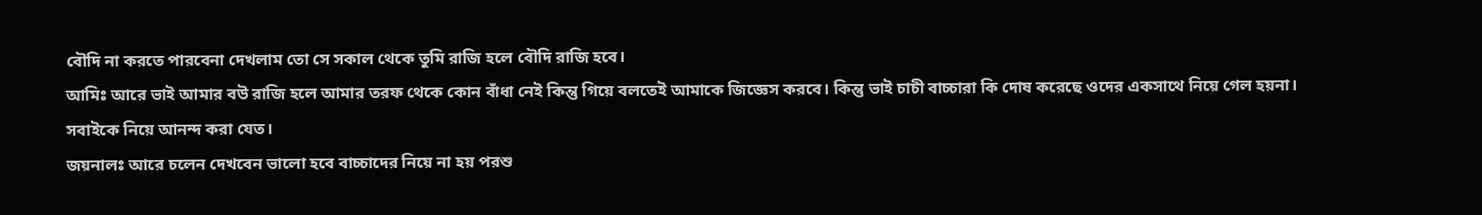বৌদি না করতে পারবেনা দেখলাম তো সে সকাল থেকে তুমি রাজি হলে বৌদি রাজি হবে।
আমিঃ আরে ভাই আমার বউ রাজি হলে আমার তরফ থেকে কোন বাঁধা নেই কিন্তু গিয়ে বলতেই আমাকে জিজ্ঞেস করবে। কিন্তু ভাই চাচী বাচ্চারা কি দোষ করেছে ওদের একসাথে নিয়ে গেল হয়না। সবাইকে নিয়ে আনন্দ করা যেত।
জয়নালঃ আরে চলেন দেখবেন ভালো হবে বাচ্চাদের নিয়ে না হয় পরশু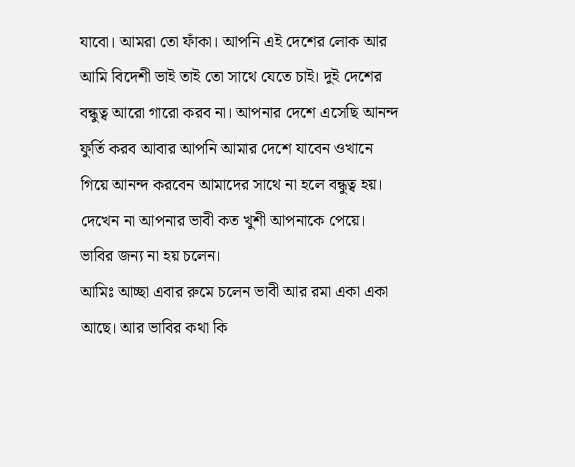যাবো। আমরা তো ফাঁকা। আপনি এই দেশের লোক আর আমি বিদেশী ভাই তাই তো সাথে যেতে চাই। দুই দেশের বন্ধুত্ব আরো গারো করব না। আপনার দেশে এসেছি আনন্দ ফুর্তি করব আবার আপনি আমার দেশে যাবেন ওখানে গিয়ে আনন্দ করবেন আমাদের সাথে না হলে বন্ধুত্ব হয়। দেখেন না আপনার ভাবী কত খুশী আপনাকে পেয়ে। ভাবির জন্য না হয় চলেন।
আমিঃ আচ্ছা এবার রুমে চলেন ভাবী আর রমা একা একা আছে। আর ভাবির কথা কি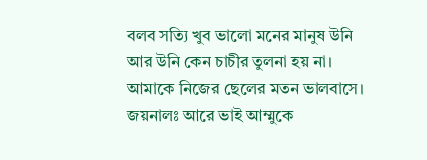বলব সত্যি খুব ভালো মনের মানুষ উনি আর উনি কেন চাচীর তুলনা হয় না। আমাকে নিজের ছেলের মতন ভালবাসে।
জয়নালঃ আরে ভাই আম্মুকে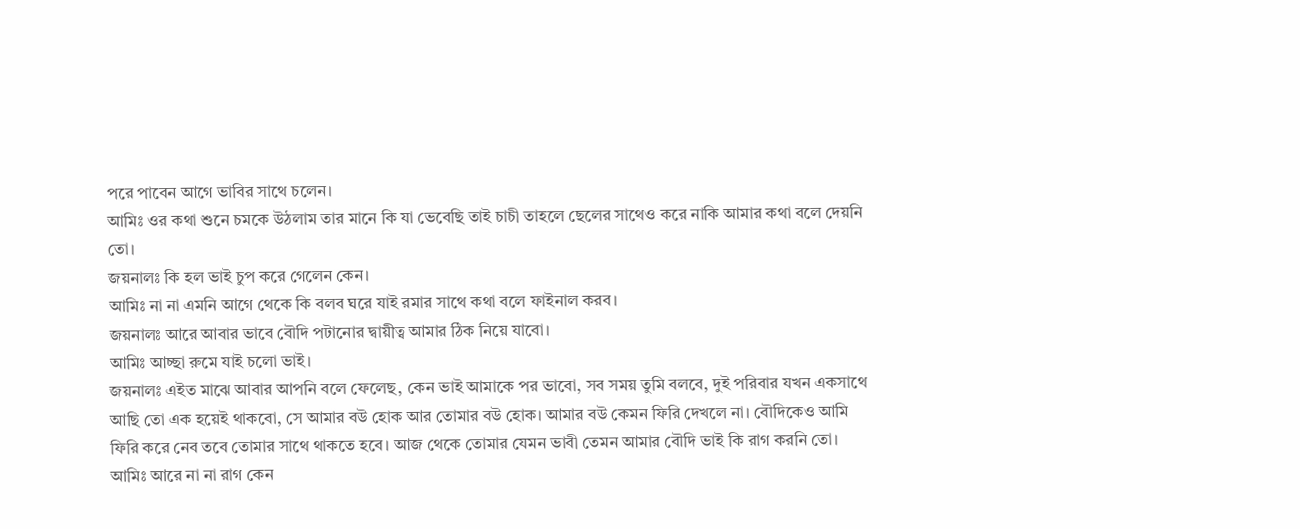পরে পাবেন আগে ভাবির সাথে চলেন।
আমিঃ ওর কথা শুনে চমকে উঠলাম তার মানে কি যা ভেবেছি তাই চাচী তাহলে ছেলের সাথেও করে নাকি আমার কথা বলে দেয়নি তো।
জয়নালঃ কি হল ভাই চুপ করে গেলেন কেন।
আমিঃ না না এমনি আগে থেকে কি বলব ঘরে যাই রমার সাথে কথা বলে ফাইনাল করব।
জয়নালঃ আরে আবার ভাবে বৌদি পটানোর দ্বায়ীত্ব আমার ঠিক নিয়ে যাবো।
আমিঃ আচ্ছা রুমে যাই চলো ভাই।
জয়নালঃ এইত মাঝে আবার আপনি বলে ফেলেছ, কেন ভাই আমাকে পর ভাবো, সব সময় তুমি বলবে, দুই পরিবার যখন একসাথে আছি তো এক হয়েই থাকবো, সে আমার বউ হোক আর তোমার বউ হোক। আমার বউ কেমন ফিরি দেখলে না। বৌদিকেও আমি ফিরি করে নেব তবে তোমার সাথে থাকতে হবে। আজ থেকে তোমার যেমন ভাবী তেমন আমার বৌদি ভাই কি রাগ করনি তো।
আমিঃ আরে না না রাগ কেন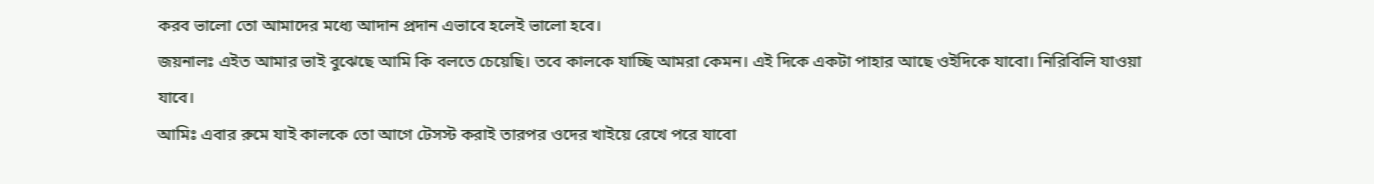করব ভালো তো আমাদের মধ্যে আদান প্রদান এভাবে হলেই ভালো হবে।
জয়নালঃ এইত আমার ভাই বুঝেছে আমি কি বলতে চেয়েছি। তবে কালকে যাচ্ছি আমরা কেমন। এই দিকে একটা পাহার আছে ওইদিকে যাবো। নিরিবিলি যাওয়া যাবে।
আমিঃ এবার রুমে যাই কালকে তো আগে টেসস্ট করাই তারপর ওদের খাইয়ে রেখে পরে যাবো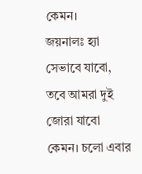কেমন।
জয়নালঃ হ্যা সেভাবে যাবো, তবে আমরা দুই জোরা যাবো কেমন। চলো এবার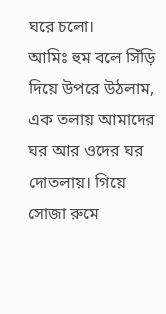ঘরে চলো।
আমিঃ হুম বলে সিঁড়ি দিয়ে উপরে উঠলাম, এক তলায় আমাদের ঘর আর ওদের ঘর দোতলায়। গিয়ে সোজা রুমে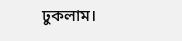ঢুকলাম।